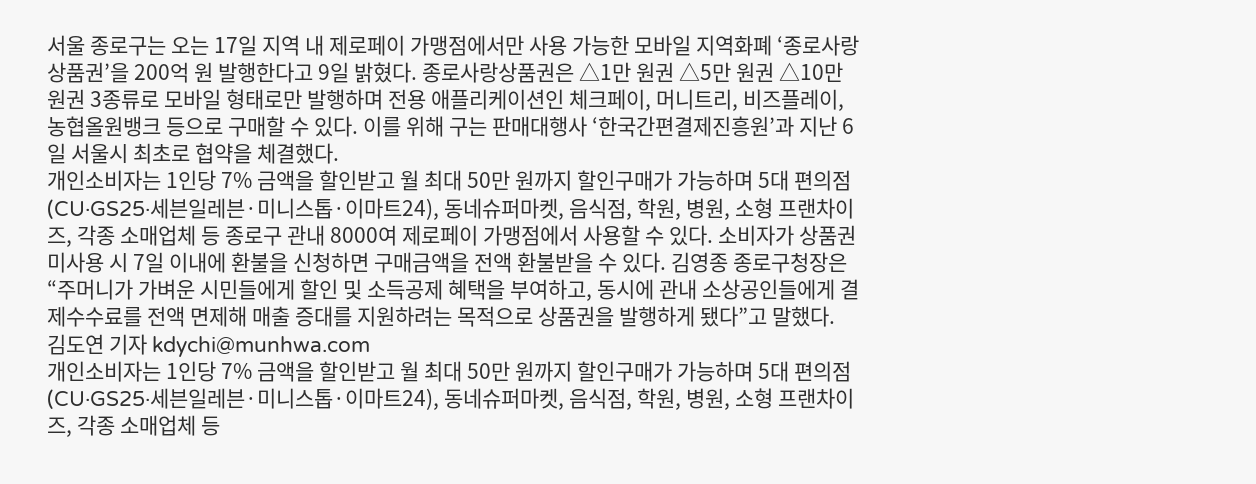서울 종로구는 오는 17일 지역 내 제로페이 가맹점에서만 사용 가능한 모바일 지역화폐 ‘종로사랑상품권’을 200억 원 발행한다고 9일 밝혔다. 종로사랑상품권은 △1만 원권 △5만 원권 △10만 원권 3종류로 모바일 형태로만 발행하며 전용 애플리케이션인 체크페이, 머니트리, 비즈플레이, 농협올원뱅크 등으로 구매할 수 있다. 이를 위해 구는 판매대행사 ‘한국간편결제진흥원’과 지난 6일 서울시 최초로 협약을 체결했다.
개인소비자는 1인당 7% 금액을 할인받고 월 최대 50만 원까지 할인구매가 가능하며 5대 편의점(CU·GS25·세븐일레븐·미니스톱·이마트24), 동네슈퍼마켓, 음식점, 학원, 병원, 소형 프랜차이즈, 각종 소매업체 등 종로구 관내 8000여 제로페이 가맹점에서 사용할 수 있다. 소비자가 상품권 미사용 시 7일 이내에 환불을 신청하면 구매금액을 전액 환불받을 수 있다. 김영종 종로구청장은 “주머니가 가벼운 시민들에게 할인 및 소득공제 혜택을 부여하고, 동시에 관내 소상공인들에게 결제수수료를 전액 면제해 매출 증대를 지원하려는 목적으로 상품권을 발행하게 됐다”고 말했다.
김도연 기자 kdychi@munhwa.com
개인소비자는 1인당 7% 금액을 할인받고 월 최대 50만 원까지 할인구매가 가능하며 5대 편의점(CU·GS25·세븐일레븐·미니스톱·이마트24), 동네슈퍼마켓, 음식점, 학원, 병원, 소형 프랜차이즈, 각종 소매업체 등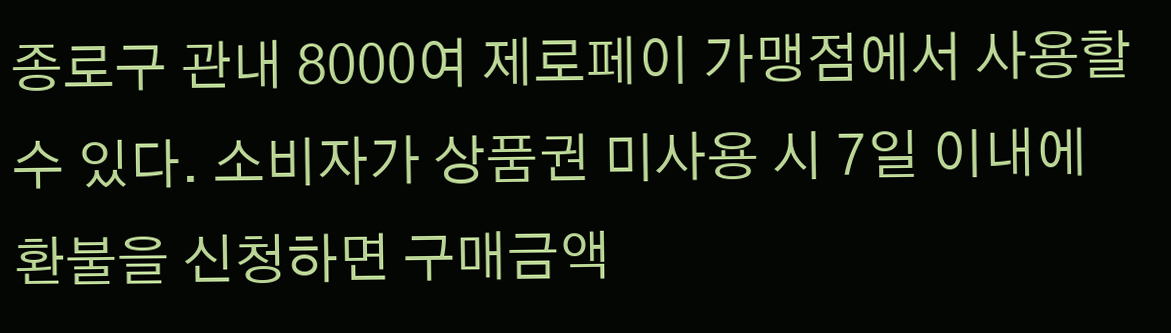종로구 관내 8000여 제로페이 가맹점에서 사용할 수 있다. 소비자가 상품권 미사용 시 7일 이내에 환불을 신청하면 구매금액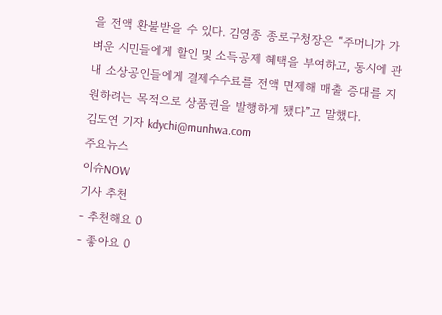을 전액 환불받을 수 있다. 김영종 종로구청장은 “주머니가 가벼운 시민들에게 할인 및 소득공제 혜택을 부여하고, 동시에 관내 소상공인들에게 결제수수료를 전액 면제해 매출 증대를 지원하려는 목적으로 상품권을 발행하게 됐다”고 말했다.
김도연 기자 kdychi@munhwa.com
주요뉴스
이슈NOW
기사 추천
- 추천해요 0
- 좋아요 0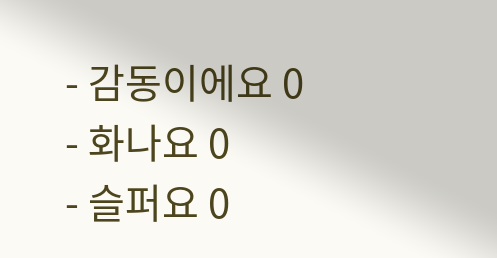- 감동이에요 0
- 화나요 0
- 슬퍼요 0